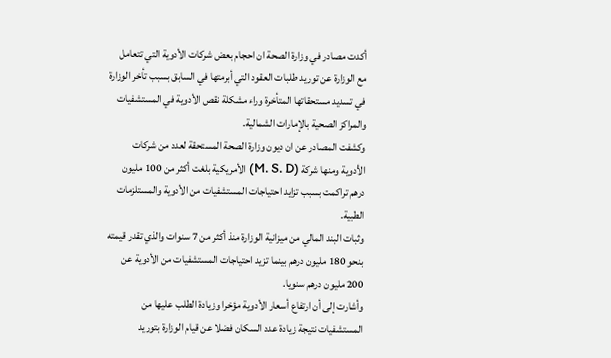أكدت مصادر في وزارة الصحة ان احجام بعض شركات الأدوية التي تتعامل مع الوزارة عن توريد طلبات العقود التي أبرمتها في السابق بسبب تأخر الوزارة في تسديد مستحقاتها المتأخرة وراء مشكلة نقص الأدوية في المستشفيات والمراكز الصحية بالإمارات الشمالية.
وكشفت المصادر عن ان ديون وزارة الصحة المستحقة لعدد من شركات الأدوية ومنها شركة (M. S. D) الأمريكية بلغت أكثر من 100 مليون درهم تراكمت بسبب تزايد احتياجات المستشفيات من الأدوية والمستلزمات الطبية.
وثبات البند المالي من ميزانية الوزارة منذ أكثر من 7 سنوات والذي تقدر قيمته بنحو 180 مليون درهم بينما تزيد احتياجات المستشفيات من الأدوية عن 200 مليون درهم سنويا.
وأشارت إلى أن ارتفاع أسعار الأدوية مؤخرا وزيادة الطلب عليها من المستشفيات نتيجة زيادة عدد السكان فضلا عن قيام الوزارة بتوريد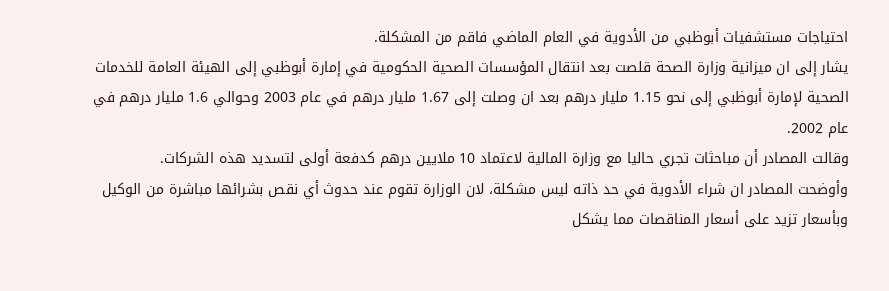احتياجات مستشفيات أبوظبي من الأدوية في العام الماضي فاقم من المشكلة.
يشار إلى ان ميزانية وزارة الصحة قلصت بعد انتقال المؤسسات الصحية الحكومية في إمارة أبوظبي إلى الهيئة العامة للخدمات الصحية لإمارة أبوظبي إلى نحو 1.15 مليار درهم بعد ان وصلت إلى 1.67 مليار درهم في عام 2003 وحوالي 1.6 مليار درهم في عام 2002.
وقالت المصادر أن مباحثات تجري حاليا مع وزارة المالية لاعتماد 10 ملايين درهم كدفعة أولى لتسديد هذه الشركات.
وأوضحت المصادر ان شراء الأدوية في حد ذاته ليس مشكلة، لان الوزارة تقوم عند حدوث أي نقص بشرائها مباشرة من الوكيل وبأسعار تزيد على أسعار المناقصات مما يشكل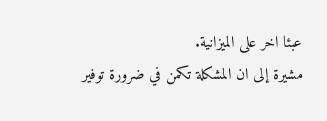عبئا اخر على الميزانية.
مشيرة إلى ان المشكلة تكمن في ضرورة توفير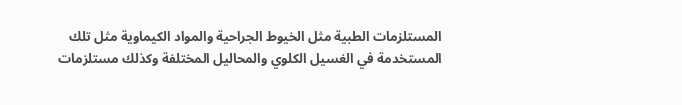المستلزمات الطبية مثل الخيوط الجراحية والمواد الكيماوية مثل تلك المستخدمة في الغسيل الكلوي والمحاليل المختلفة وكذلك مستلزمات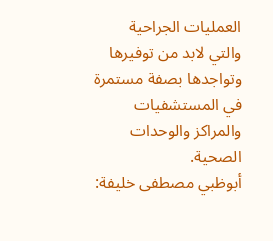العمليات الجراحية والتي لابد من توفيرها وتواجدها بصفة مستمرة في المستشفيات والمراكز والوحدات الصحية.
أبوظبي مصطفى خليفة: